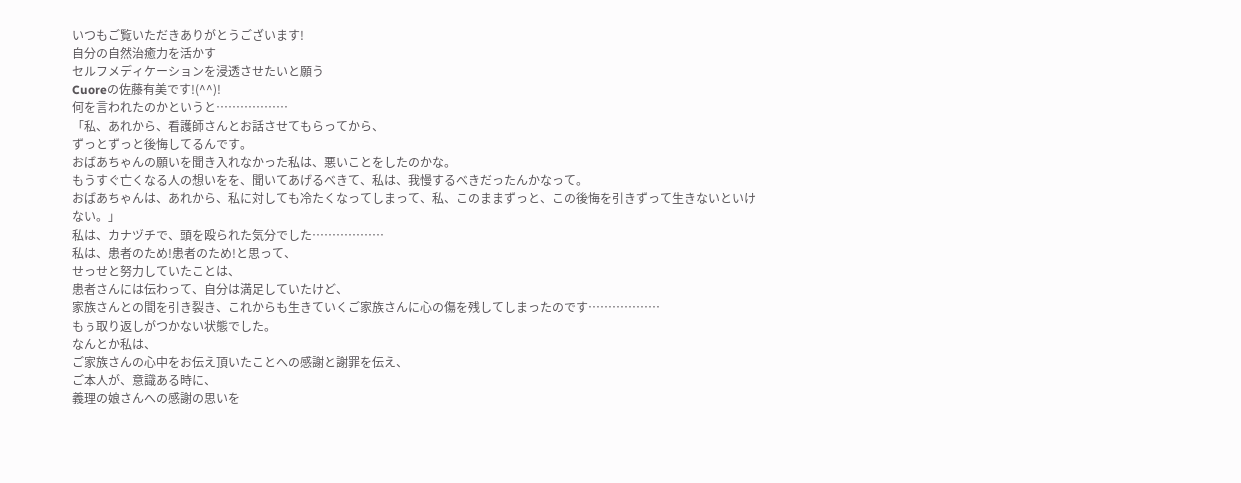いつもご覧いただきありがとうございます!
自分の自然治癒力を活かす
セルフメディケーションを浸透させたいと願う
Cuoreの佐藤有美です!(^^)!
何を言われたのかというと………………
「私、あれから、看護師さんとお話させてもらってから、
ずっとずっと後悔してるんです。
おばあちゃんの願いを聞き入れなかった私は、悪いことをしたのかな。
もうすぐ亡くなる人の想いをを、聞いてあげるべきて、私は、我慢するべきだったんかなって。
おばあちゃんは、あれから、私に対しても冷たくなってしまって、私、このままずっと、この後悔を引きずって生きないといけない。」
私は、カナヅチで、頭を殴られた気分でした………………
私は、患者のため!患者のため!と思って、
せっせと努力していたことは、
患者さんには伝わって、自分は満足していたけど、
家族さんとの間を引き裂き、これからも生きていくご家族さんに心の傷を残してしまったのです………………
もぅ取り返しがつかない状態でした。
なんとか私は、
ご家族さんの心中をお伝え頂いたことへの感謝と謝罪を伝え、
ご本人が、意識ある時に、
義理の娘さんへの感謝の思いを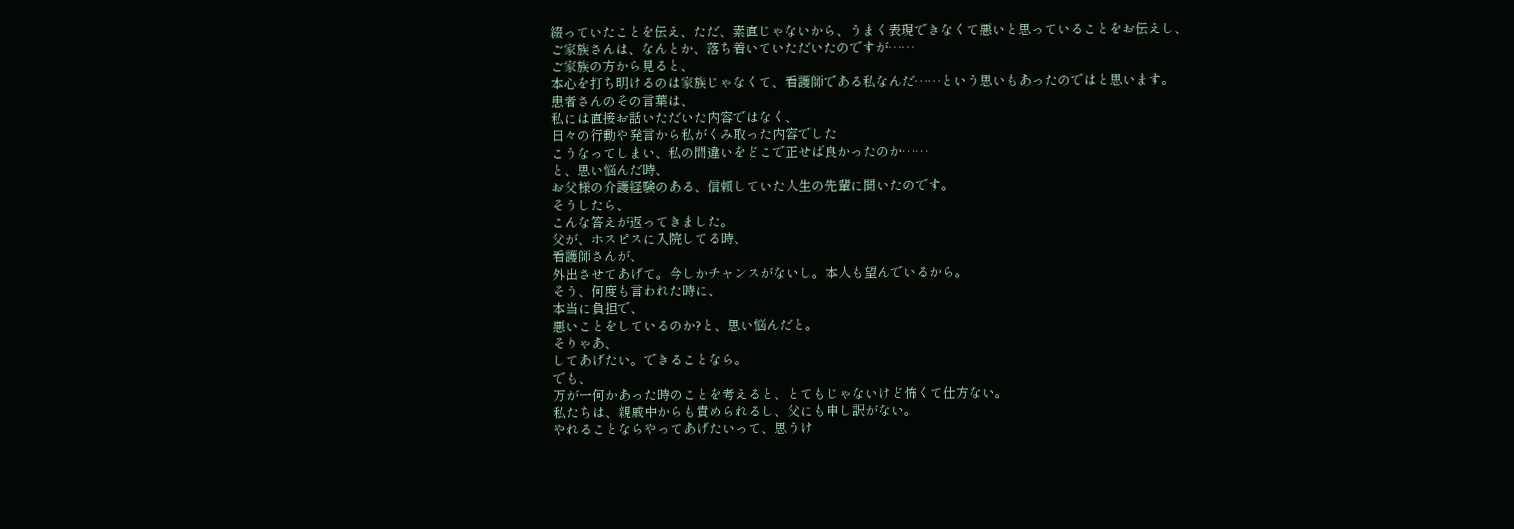綴っていたことを伝え、ただ、素直じゃないから、うまく表現できなくて悪いと思っていることをお伝えし、
ご家族さんは、なんとか、落ち着いていただいたのですが……
ご家族の方から見ると、
本心を打ち明けるのは家族じゃなくて、看護師である私なんだ……という思いもあったのではと思います。
患者さんのその言葉は、
私には直接お話いただいた内容ではなく、
日々の行動や発言から私がくみ取った内容でした
こうなってしまい、私の間違いをどこで正せば良かったのか……
と、思い悩んだ時、
お父様の介護経験のある、信頼していた人生の先輩に聞いたのです。
そうしたら、
こんな答えが返ってきました。
父が、ホスピスに入院してる時、
看護師さんが、
外出させてあげて。今しかチャンスがないし。本人も望んでいるから。
そう、何度も言われた時に、
本当に負担で、
悪いことをしているのか?と、思い悩んだと。
そりゃあ、
してあげたい。できることなら。
でも、
万が一何かあった時のことを考えると、とてもじゃないけど怖くて仕方ない。
私たちは、親戚中からも責められるし、父にも申し訳がない。
やれることならやってあげたいって、思うけ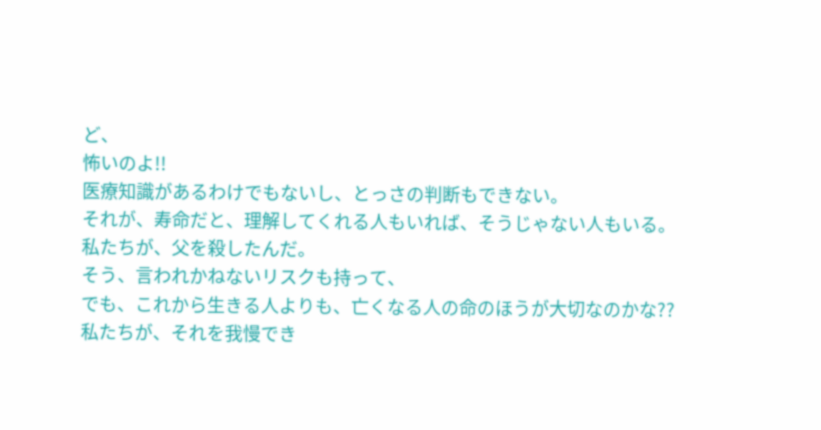ど、
怖いのよ!!
医療知識があるわけでもないし、とっさの判断もできない。
それが、寿命だと、理解してくれる人もいれば、そうじゃない人もいる。
私たちが、父を殺したんだ。
そう、言われかねないリスクも持って、
でも、これから生きる人よりも、亡くなる人の命のほうが大切なのかな??
私たちが、それを我慢でき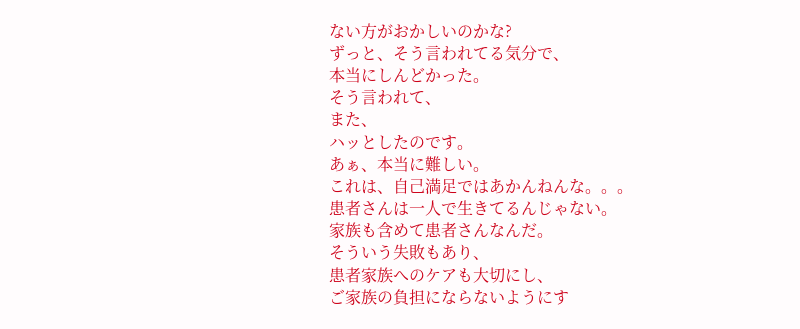ない方がおかしいのかな?
ずっと、そう言われてる気分で、
本当にしんどかった。
そう言われて、
また、
ハッとしたのです。
あぁ、本当に難しい。
これは、自己満足ではあかんねんな。。。
患者さんは一人で生きてるんじゃない。
家族も含めて患者さんなんだ。
そういう失敗もあり、
患者家族へのケアも大切にし、
ご家族の負担にならないようにす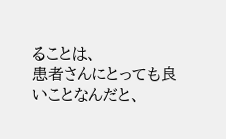ることは、
患者さんにとっても良いことなんだと、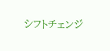シフトチェンジ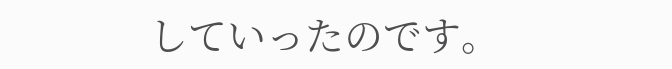していったのです。